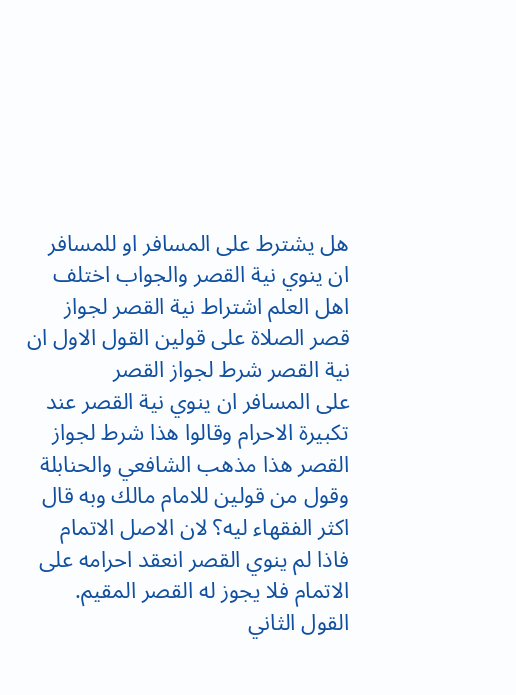هل يشترط على المسافر او للمسافر ان ينوي نية القصر والجواب اختلف اهل العلم اشتراط نية القصر لجواز قصر الصلاة على قولين القول الاول ان نية القصر شرط لجواز القصر
على المسافر ان ينوي نية القصر عند تكبيرة الاحرام وقالوا هذا شرط لجواز القصر هذا مذهب الشافعي والحنابلة وقول من قولين للامام مالك وبه قال اكثر الفقهاء ليه؟ لان الاصل الاتمام
فاذا لم ينوي القصر انعقد احرامه على الاتمام فلا يجوز له القصر المقيم. القول الثاني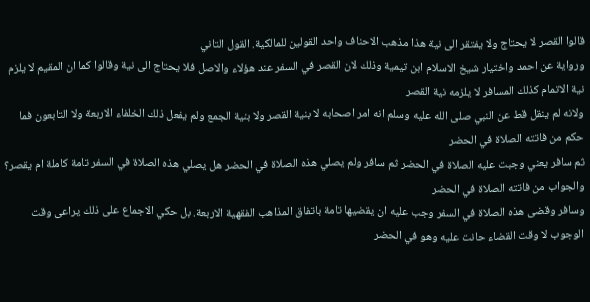قالوا القصر لا يحتاج ولا يفتقر الى نية هذا مذهب الاحناف واحد القولين للمالكية. القول التاني
ورواية عن احمد واختيار شيخ الاسلام ابن تيمية وذلك لان القصر في السفر عند هؤلاء والاصل فلا يحتاج الى نية وقالوا كما ان المقيم لا يلزم نية الاتمام كذلك المسافر لا يلزمه نية القصر
ولانه لم ينقل قط عن النبي صلى الله عليه وسلم انه امر اصحابه لا بنية القصر ولا بنية الجمع ولم يفعل ذلك الخلفاء الاربعة ولا التابعون فما حكم من فاتته الصلاة في الحضر
ثم سافر يعني وجبت عليه الصلاة في الحضر ثم سافر ولم يصلي هذه الصلاة في الحضر هل يصلي هذه الصلاة في السفر تامة كاملة ام يقصر؟ والجواب من فاتته الصلاة في الحضر
وسافر وقضى هذه الصلاة في السفر وجب عليه ان يقضيها تامة باتفاق المذاهب الفقهية الاربعة. بل حكي الاجماع على ذلك يراعى وقت الوجوب لا وقت القضاء حانت عليه وهو في الحضر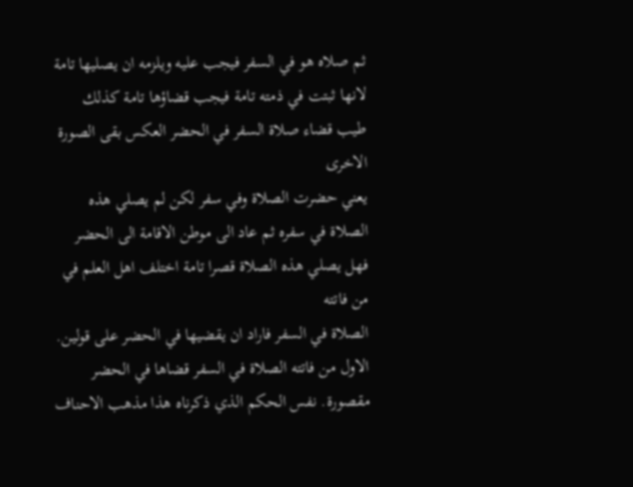ثم صلاه هو في السفر فيجب عليه ويلزمه ان يصليها تامة لانها ثبتت في ذمته تامة فيجب قضاؤها تامة كذلك طيب قضاء صلاة السفر في الحضر العكس بقى الصورة الاخرى
يعني حضرت الصلاة وفي سفر لكن لم يصلي هذه الصلاة في سفره ثم عاد الى موطن الاقامة الى الحضر فهل يصلي هذه الصلاة قصرا تامة اختلف اهل العلم في من فاتته
الصلاة في السفر فاراد ان يقضيها في الحضر على قولين. الاول من فاتته الصلاة في السفر قضاها في الحضر مقصورة. نفس الحكم الذي ذكرناه هذا مذهب الاحناف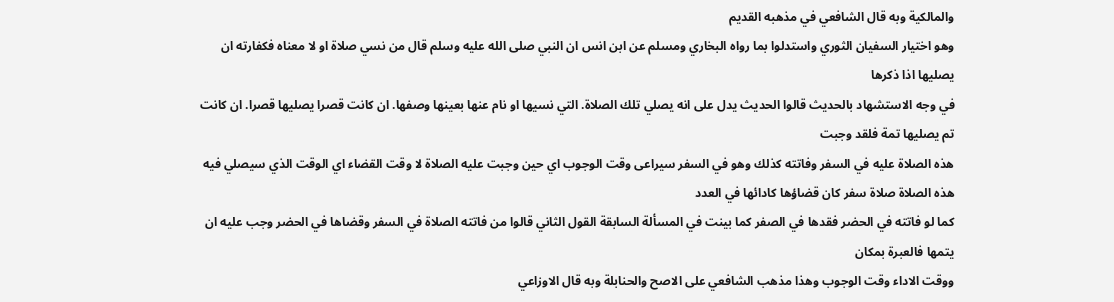والمالكية وبه قال الشافعي في مذهبه القديم
وهو اختيار السفيان الثوري واستدلوا بما رواه البخاري ومسلم عن ابن انس ان النبي صلى الله عليه وسلم قال من نسي صلاة او لا معناه فكفارته ان يصليها اذا ذكرها
في وجه الاستشهاد بالحديث قالوا الحديث يدل على انه يصلي تلك الصلاة. التي نسيها او نام عنها بعينها وصفها. ان كانت قصرا يصليها قصرا. ان كانت تم يصليها تمة فلقد وجبت
هذه الصلاة عليه في السفر وفاتته كذلك وهو في السفر سيراعى وقت الوجوب اي حين وجبت عليه الصلاة لا وقت القضاء اي الوقت الذي سيصلي فيه هذه الصلاة صلاة سفر كان قضاؤها كادائها في العدد
كما لو فاتته في الحضر فقدها في الصفر كما بينت في المسألة السابقة القول الثاني قالوا من فاتته الصلاة في السفر وقضاها في الحضر وجب عليه ان يتمها فالعبرة بمكان
ووقت الاداء وقت الوجوب وهذا مذهب الشافعي على الاصح والحنابلة وبه قال الاوزاعي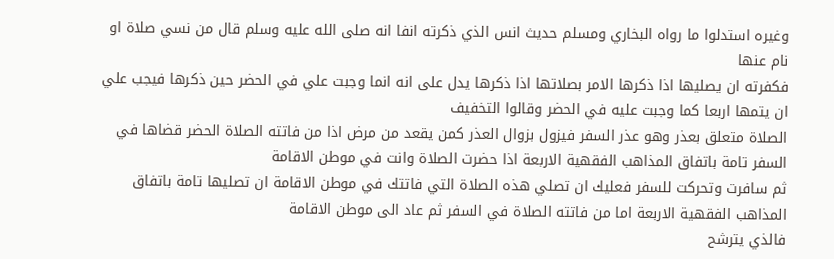وغيره استدلوا ما رواه البخاري ومسلم حديث انس الذي ذكرته انفا انه صلى الله عليه وسلم قال من نسي صلاة او نام عنها
فكفرته ان يصليها اذا ذكرها الامر بصلاتها اذا ذكرها يدل على انه انما وجبت علي في الحضر حين ذكرها فيجب علي ان يتمها اربعا كما وجبت عليه في الحضر وقالوا التخفيف
الصلاة متعلق بعذر وهو عذر السفر فيزول بزوال العذر كمن يقعد من مرض اذا من فاتته الصلاة الحضر قضاها في السفر تامة باتفاق المذاهب الفقهية الاربعة اذا حضرت الصلاة وانت في موطن الاقامة
ثم سافرت وتحركت للسفر فعليك ان تصلي هذه الصلاة التي فاتتك في موطن الاقامة ان تصليها تامة باتفاق المذاهب الفقهية الاربعة اما من فاتته الصلاة في السفر ثم عاد الى موطن الاقامة
فالذي يترشح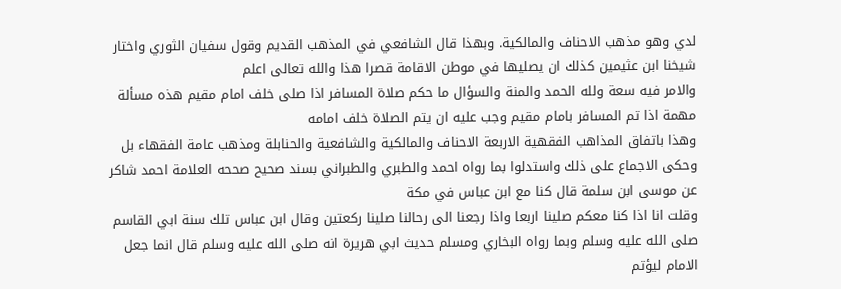لدي وهو مذهب الاحناف والمالكية. وبهذا قال الشافعي في المذهب القديم وقول سفيان الثوري واختار شيخنا ابن عثيمين كذلك ان يصليها في موطن الاقامة قصرا هذا والله تعالى اعلم
والامر فيه سعة ولله الحمد والمنة والسؤال ما حكم صلاة المسافر اذا صلى خلف امام مقيم هذه مسألة مهمة اذا تم المسافر بامام مقيم وجب عليه ان يتم الصلاة خلف امامه
وهذا باتفاق المذاهب الفقهية الاربعة الاحناف والمالكية والشافعية والحنابلة ومذهب عامة الفقهاء بل وحكى الاجماع على ذلك واستدلوا بما رواه احمد والطبري والطبراني بسند صحيح صححه العلامة احمد شاكر عن موسى ابن سلمة قال كنا مع ابن عباس في مكة
وقلت انا اذا كنا معكم صلينا اربعا واذا رجعنا الى رحالنا صلينا ركعتين وقال ابن عباس تلك سنة ابي القاسم صلى الله عليه وسلم وبما رواه البخاري ومسلم حديث ابي هريرة انه صلى الله عليه وسلم قال انما جعل الامام ليؤتم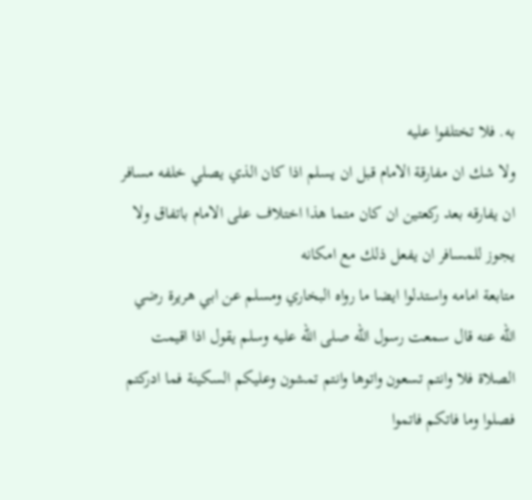به. فلا تختلفوا عليه
ولا شك ان مفارقة الامام قبل ان يسلم اذا كان الذي يصلي خلفه مسافر ان يفارقه بعد ركعتين ان كان متما هذا اختلاف على الامام باتفاق ولا يجوز للمسافر ان يفعل ذلك مع امكانه
متابعة امامه واستدلوا ايضا ما رواه البخاري ومسلم عن ابي هريرة رضي الله عنه قال سمعت رسول الله صلى الله عليه وسلم يقول اذا اقيمت الصلاة فلا وانتم تسعون واتوها وانتم تمشون وعليكم السكينة فما ادركتم فصلوا وما فاتكم فاتموا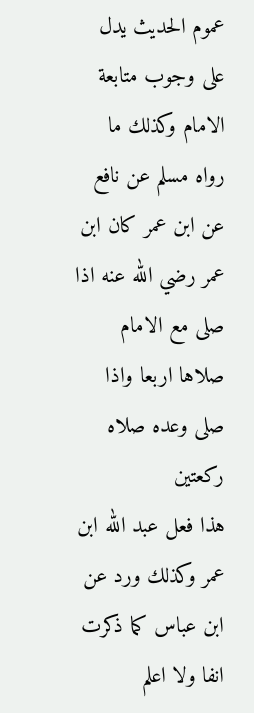عموم الحديث يدل على وجوب متابعة الامام وكذلك ما رواه مسلم عن نافع عن ابن عمر كان ابن عمر رضي الله عنه اذا صلى مع الامام صلاها اربعا واذا صلى وعده صلاه ركعتين
هذا فعل عبد الله ابن عمر وكذلك ورد عن ابن عباس كما ذكرت انفا ولا اعلم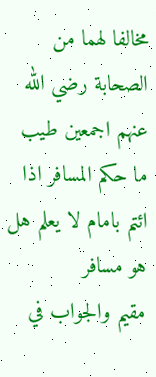مخالفا لهما من الصحابة رضي الله عنهم اجمعين طيب ما حكم المسافر اذا ائتم بامام لا يعلم هل هو مسافر
مقيم والجواب في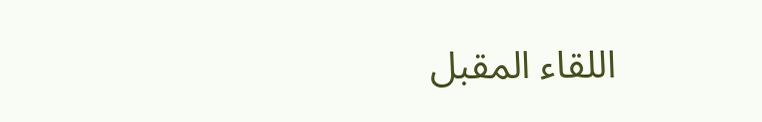اللقاء المقبل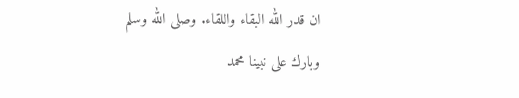ان قدر الله البقاء واللقاء. وصلى الله وسلم وبارك على نبينا محمد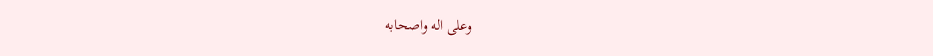وعلى اله واصحابه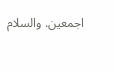اجمعين. والسلام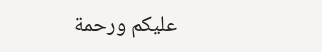عليكم ورحمة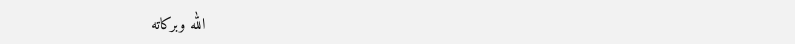الله وبركاته